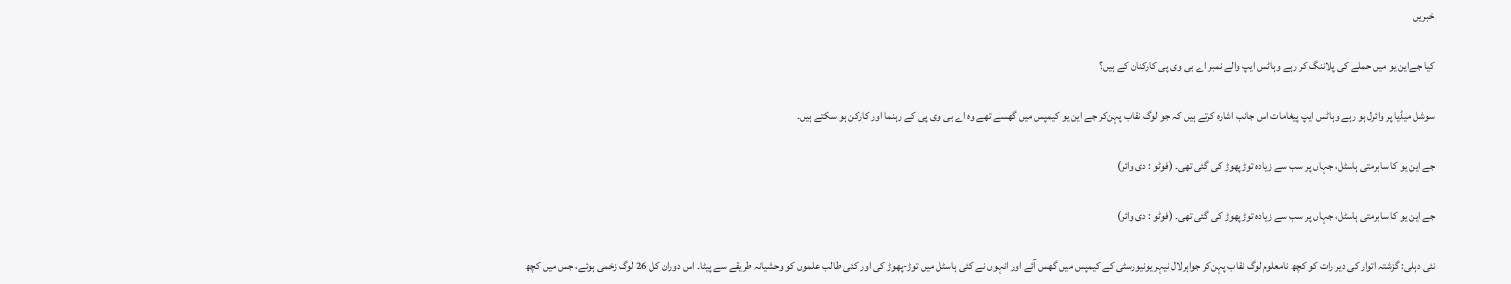خبریں

کیا جےاین یو میں حملے کی پلاننگ کر رہے وہاٹس ایپ والے نمبر اے بی وی پی کارکنان کے ہیں؟

سوشل میڈیا پر وائرل ہو رہے وہاٹس ایپ پیغامات اس جانب اشارہ کرتے ہیں کہ جو لوگ نقاب پہن‌کر جے این یو کیمپس میں گھسے تھے وہ اے بی وی پی کے رہنما اور کارکن ہو سکتے ہیں۔

جے این یو کا سابرمتی ہاسٹل، جہاں پر سب سے زیادہ توڑپھوڑ کی گئی تھی۔ (فوٹو : دی وائر)

جے این یو کا سابرمتی ہاسٹل، جہاں پر سب سے زیادہ توڑپھوڑ کی گئی تھی۔ (فوٹو : دی وائر)

نئی دہلی: گزشتہ اتوار کی دیر رات کو کچھ نامعلوم لوگ نقاب پہن‌کر جواہرلال نیہر یونیورسٹی کے کیمپس میں گھس آئے اور انہوں نے کئی ہاسٹل میں توڑ-پھوڑ کی اور کئی طالب علموں کو وحشیانہ طریقے سے پیٹا۔ اس دوران کل 26 لوگ زخمی ہوئے، جس میں کچھ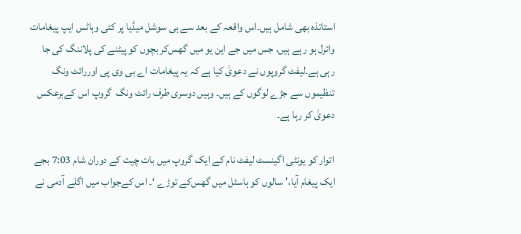استاتذہ بھی شامل ہیں۔اس واقعہ کے بعد سے ہی سوشل میڈیا پر کئی وہاٹس ایپ پیغامات وائرل ہو رہے ہیں، جس میں جے این یو میں گھس‌کر بچوں کو پیٹنے کی پلاننگ کی جا رہی ہے۔لیفٹ گروپوں نے دعویٰ کیا ہے کہ یہ پیغامات اے بی وی پی اوررائٹ ونگ تنظیموں سے جڑے لوگوں کے ہیں۔ وہیں دوسری طرف رائٹ ونگ  گروپ اس کےبرعکس دعویٰ کر رہا ہے۔

اتوار کو یونٹی اگینسٹ لیفٹ نام کے ایک گروپ میں بات چیت کے دوران شام 7:03 بجے ایک پیغام آیا،’ سالوں کو ہاسٹل میں گھس‌کے توڑے ‘۔ اس کےجواب میں اگلے آدمی نے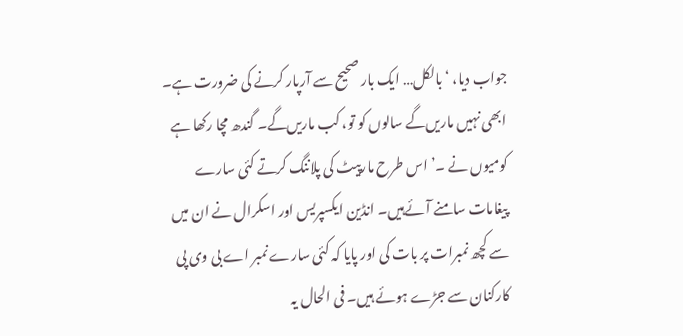جواب دیا، ‘ بالکل… ایک بار صحیح سے آرپار کرنے کی ضرورت ہے۔ ابھی نہیں ماریں‌گے سالوں کو تو، کب ماریں‌گے۔ گندھ مچا رکھا ہے کومیوں نے ۔’اس طرح مارپیٹ کی پلاننگ کرتے کئی سارے پیغامات سامنے آئےہیں۔ انڈین ایکسپریس اور اسکرال نے ان میں سے کچھ نمبرات پر بات کی اور پایا کہ کئی سارے نمبر اے بی وی پی کارکنان سے جڑے ہوئے ہیں۔ فی الحال یہ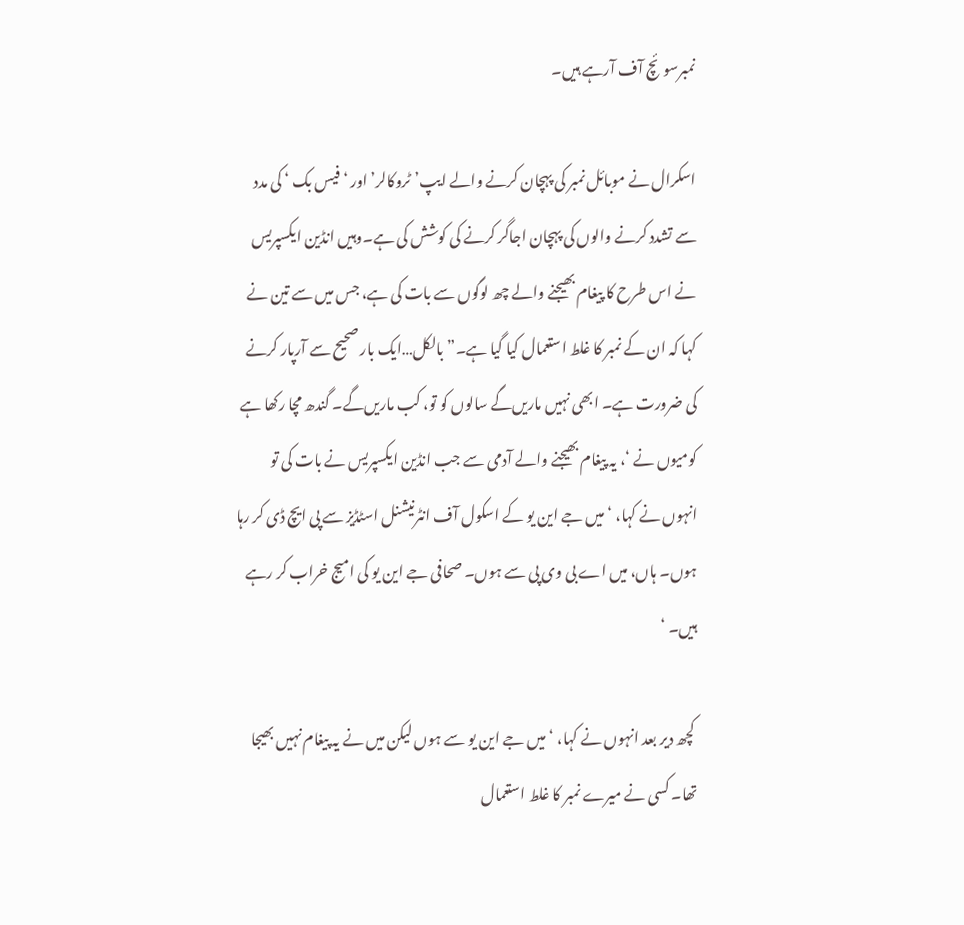نمبرسوئچ آف آرہے ہیں۔

اسکرال نے موبائل نمبر کی پہچان کرنے والے ایپ’ٹروکالر’ اور ‘ فیس بک ‘ کی مدد سے تشدد کرنے والوں کی پہچان اجاگر کرنے کی کوشش کی ہے۔وہیں انڈین ایکسپریس نے اس طرح کا پیغام بھیجنے والے چھ لوگوں سے بات کی ہے، جس میں سے تین نے کہا کہ ان کے نمبر کا غلط استعمال کیا گیا ہے۔”بالکل…ایک بار صحیح سے آرپار کرنے کی ضرورت ہے۔ ابھی نہیں ماریں‌گے سالوں کو تو، کب ماریں‌گے۔ گندھ مچا رکھا ہے کومیوں نے ‘، یہ پیغام بھیجنے والے آدمی سے جب انڈین ایکسپریس نے بات کی تو انہوں نے کہا، ‘میں جے این یو کے اسکول آف انٹرنیشنل اسٹڈیز سے پی ایچ ڈی کر رہا ہوں۔ ہاں، میں اے بی وی پی سے ہوں۔ صحافی جے این یو کی امیج خراب کر رہے ہیں۔ ‘

 کچھ دیر بعد انہوں نے کہا، ‘ میں جے این یو سے ہوں لیکن میں نے یہ پیغام نہیں بھیجا تھا۔ کسی نے میرے نمبر کا غلط استعمال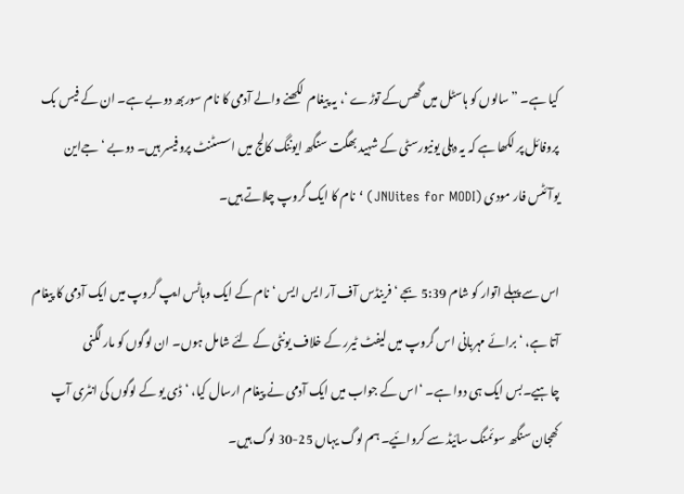کیا ہے۔ ”سالوں کو ہاسٹل میں گھس‌کے توڑے ‘، یہ پیغام  لکھنے والے آدمی کا نام سوربھ دوبے ہے۔ ان کے فیس بک پروفائل پر لکھا ہے کہ یہ دہلی یونیورسٹی کے شہید بھگت سنگھ ایوننگ کالج میں اسسٹنٹ پروفیسر ہیں۔ دوبے ‘ جےاین یوآئٹس فار مودی (JNUites for MODI) ‘ نام کا ایک گروپ چلاتے ہیں۔

اس سے پہلے اتوار کو شام 5:39 بجے ‘ فرینڈس آف آر ایس ایس ‘نام کے ایک وہاٹس ایپ گروپ میں ایک آدمی کا پیغام آتا ہے، ‘ برائے مہربانی اس گروپ میں لیفٹ ٹیرر کے خلاف یونٹی کے لئے شامل ہوں۔ ان لوگوں کو مار لگنی چاہیے۔بس ایک ہی دوا ہے۔ ‘اس کے جواب میں ایک آدمی نے پیغام ارسال کیا، ‘ ڈی یو کے لوگوں کی انٹری آپ کھجان سنگھ سوئمنگ سائیڈ سے کروائیے۔ ہم لوگ یہاں 25-30 لوگ ہیں۔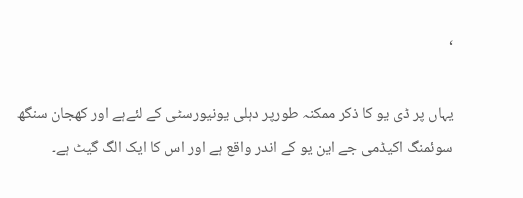‘

یہاں پر ڈی یو کا ذکر ممکنہ طورپر دہلی یونیورسٹی کے لئےہے اور کھجان سنگھ سوئمنگ اکیڈمی جے این یو کے اندر واقع ہے اور اس کا ایک الگ گیٹ ہے۔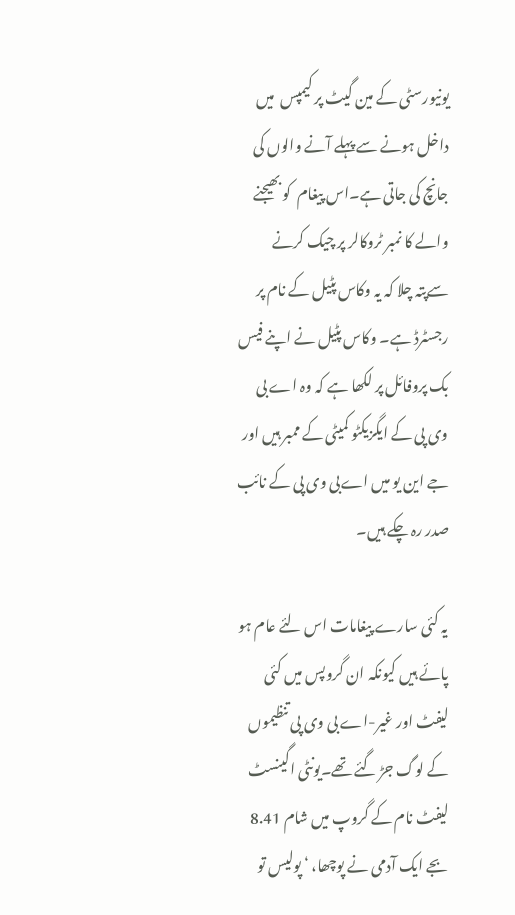یونیورسٹی کے مین گیٹ پر کیمپس  میں داخل ہونے سے پہلے آنے والوں کی جانچ کی جاتی ہے۔اس پیغام  کو بھیجنے والے کا نمبر ٹروکالر پر چیک کرنے سےپتہ چلا کہ یہ وکاس پٹیل کے نام پر رجسٹرڈ ہے۔ وکاس پٹیل نے اپنے فیس بک پروفائل پر لکھا ہے کہ وہ اے بی وی پی کے ایگزیکٹو کمیٹی کے ممبر ہیں اور جے این یو میں اےبی وی پی کے نائب صدر رہ چکے ہیں۔

یہ کئی سارے پیغامات اس لئے عام ہو پائے ہیں کیونکہ ان گروپس میں کئی لیفٹ اور غیر-اے بی وی پی تنظیموں کے لوگ جڑ گئے تھے۔یونٹی اگینسٹ لیفٹ نام کے گروپ میں شام 8.41 بجے ایک آدمی نے پوچھا، ‘ پولیس تو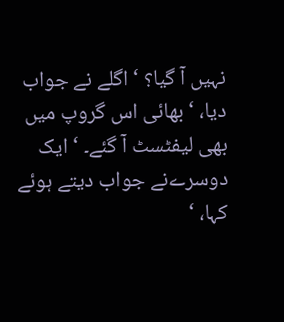نہیں آ گیا؟ ‘اگلے نے جواب دیا، ‘ بھائی اس گروپ میں بھی لیفٹسٹ آ گئے۔ ‘ ایک دوسرےنے جواب دیتے ہوئے کہا، ‘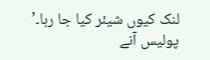لنک کیوں شیئر کیا جا رہا۔’ پولیس آنے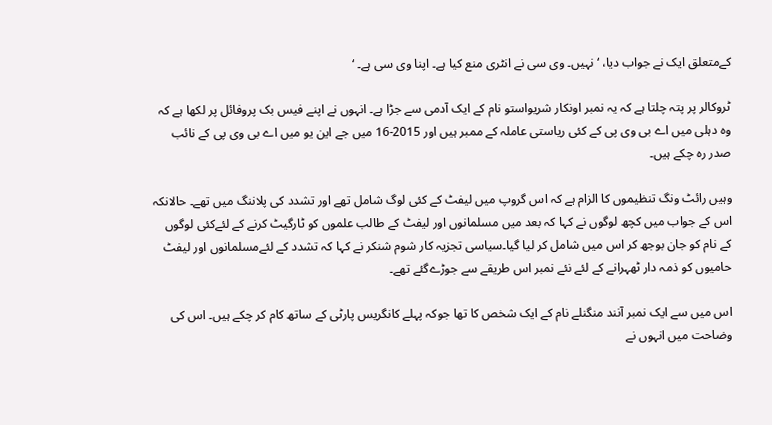کےمتعلق ایک نے جواب دیا، ‘ نہیں۔ وی سی نے انٹری منع کیا ہے۔ اپنا وی سی ہے۔ ‘

ٹروکالر پر پتہ چلتا ہے کہ یہ نمبر اونکار شریواستو نام کے ایک آدمی سے جڑا ہے۔ انہوں نے اپنے فیس بک پروفائل پر لکھا ہے کہ وہ دہلی میں اے بی وی پی کے کئی ریاستی عاملہ کے ممبر ہیں اور 2015-16 میں جے این یو میں اے بی وی پی کے نائب صدر رہ چکے ہیں۔

وہیں رائٹ ونگ تنظیموں کا الزام ہے کہ اس گروپ میں لیفٹ کے کئی لوگ شامل تھے اور تشدد کی پلاننگ میں تھے۔ حالانکہ اس کے جواب میں کچھ لوگوں نے کہا کہ بعد میں مسلمانوں اور لیفٹ کے طالب علموں کو ٹارگیٹ کرنے کے لئےکئی لوگوں کے نام کو جان بوجھ کر اس میں شامل کر لیا گیا۔سیاسی تجزیہ کار شوم شنکر نے کہا کہ تشدد کے لئےمسلمانوں اور لیفٹ حامیوں کو ذمہ دار ٹھہرانے کے لئے نئے نمبر اس طریقے سے جوڑےگئے تھے۔

اس میں سے ایک نمبر آنند منگنلے نام کے ایک شخص کا تھا جوکہ پہلے کانگریس پارٹی کے ساتھ کام کر چکے ہیں۔ اس کی وضاحت میں انہوں نے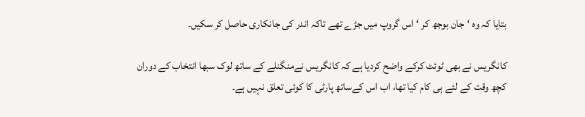بتایا کہ وہ ‘جان بوجھ کر ‘اس گروپ میں جڑے تھے تاکہ اندر کی جانکاری حاصل کر سکیں۔

کانگریس نے بھی ٹوئٹ کرکے واضح کردیا ہے کہ کانگریس نےمنگنلے کے ساتھ لوک سبھا انتخاب کے دوران کچھ وقت کے لئے ہی کام کیا تھا، اب اس کےساتھ پارٹی کا کوئی تعلق نہیں ہے۔